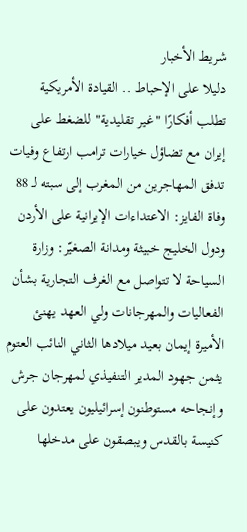شريط الأخبار
دليلا على الإحباط .. القيادة الأمريكية تطلب أفكارًا "غير تقليدية" للضغط على إيران مع تضاؤل خيارات ترامب ارتفاع وفيات تدفق المهاجرين من المغرب إلى سبته لـ 88 وفاة الفايز: الاعتداءات الإيرانية على الأردن ودول الخليج خبيثة ومدانة الصغيّر: وزارة السياحة لا تتواصل مع الغرف التجارية بشأن الفعاليات والمهرجانات ولي العهد يهنئ الأميرة إيمان بعيد ميلادها الثاني النائب العتوم يثمن جهود المدير التنفيذي لمهرجان جرش وإنجاحه مستوطنون إسرائيليون يعتدون على كنيسة بالقدس ويبصقون على مدخلها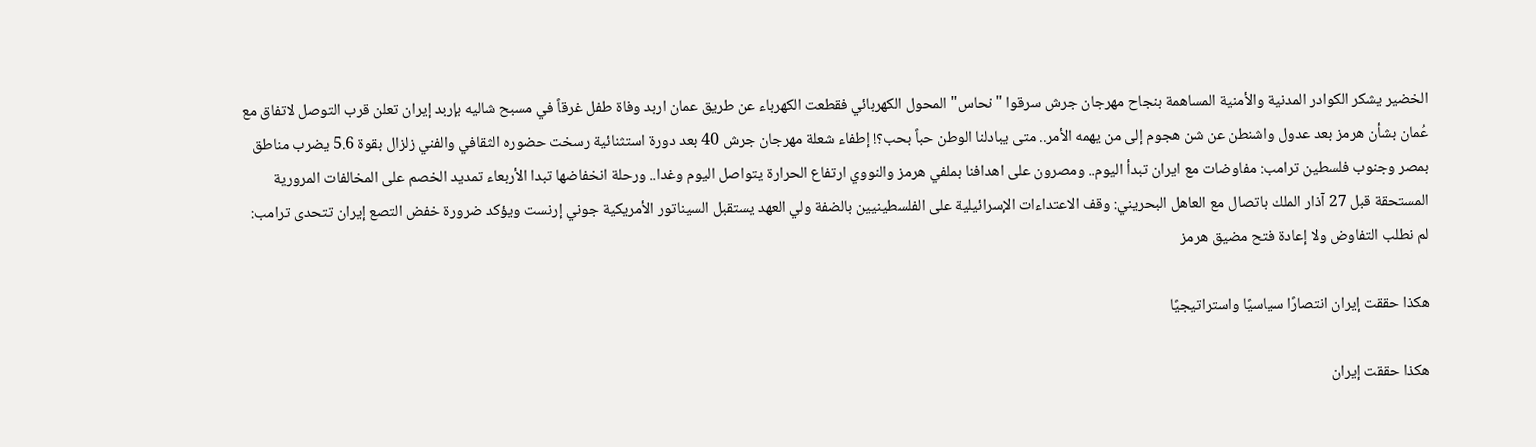الخضير يشكر الكوادر المدنية والأمنية المساهمة بنجاح مهرجان جرش سرقوا "نحاس" المحول الكهربائي فقطعت الكهرباء عن طريق عمان اربد وفاة طفل غرقاً في مسبح شاليه بإربد إيران تعلن قرب التوصل لاتفاق مع عُمان بشأن هرمز بعد عدول واشنطن عن شن هجوم إلى من يهمه الأمر.. متى يبادلنا الوطن حباً بحب؟! إطفاء شعلة مهرجان جرش 40 بعد دورة استثنائية رسخت حضوره الثقافي والفني زلزال بقوة 5.6 يضرب مناطق بمصر وجنوب فلسطين ترامب: مفاوضات مع ايران تبدأ اليوم.. ومصرون على اهدافنا بملفي هرمز والنووي ارتفاع الحرارة يتواصل اليوم وغدا.. ورحلة انخفاضها تبدا الأربعاء تمديد الخصم على المخالفات المرورية المستحقة قبل 27 آذار الملك باتصال مع العاهل البحريني: وقف الاعتداءات الإسرائيلية على الفلسطينيين بالضفة ولي العهد يستقبل السيناتور الأمريكية جوني إرنست ويؤكد ضرورة خفض التصع إيران تتحدى ترامب: لم نطلب التفاوض ولا إعادة فتح مضيق هرمز

هكذا حققت إيران انتصارًا سياسيًا واستراتيجيًا

هكذا حققت إيران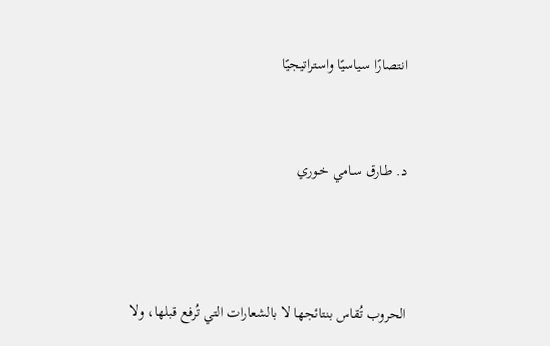انتصارًا سياسيًا واستراتيجيًا


د. طـارق سـامي خـوري



الحروب تُقاس بنتائجها لا بالشعارات التي تُرفع قبلها، ولا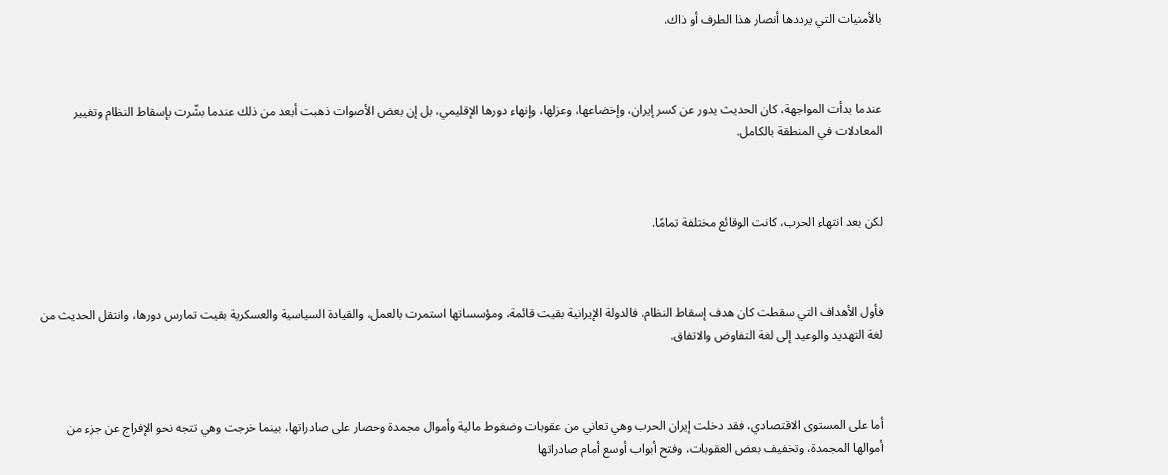بالأمنيات التي يرددها أنصار هذا الطرف أو ذاك.



عندما بدأت المواجهة، كان الحديث يدور عن كسر إيران، وإخضاعها، وعزلها، وإنهاء دورها الإقليمي، بل إن بعض الأصوات ذهبت أبعد من ذلك عندما بشّرت بإسقاط النظام وتغيير المعادلات في المنطقة بالكامل.



لكن بعد انتهاء الحرب، كانت الوقائع مختلفة تمامًا.



فأول الأهداف التي سقطت كان هدف إسقاط النظام. فالدولة الإيرانية بقيت قائمة، ومؤسساتها استمرت بالعمل، والقيادة السياسية والعسكرية بقيت تمارس دورها، وانتقل الحديث من لغة التهديد والوعيد إلى لغة التفاوض والاتفاق.



أما على المستوى الاقتصادي، فقد دخلت إيران الحرب وهي تعاني من عقوبات وضغوط مالية وأموال مجمدة وحصار على صادراتها، بينما خرجت وهي تتجه نحو الإفراج عن جزء من أموالها المجمدة، وتخفيف بعض العقوبات، وفتح أبواب أوسع أمام صادراتها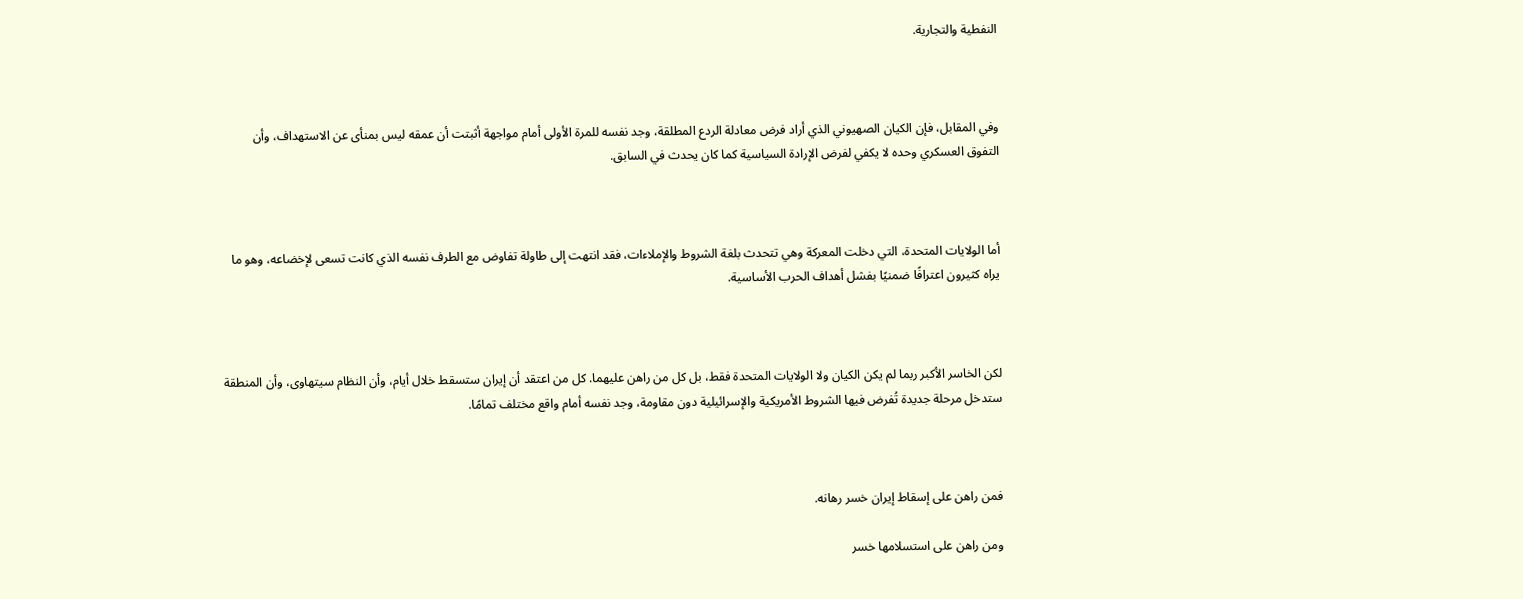النفطية والتجارية.



وفي المقابل، فإن الكيان الصهيوني الذي أراد فرض معادلة الردع المطلقة، وجد نفسه للمرة الأولى أمام مواجهة أثبتت أن عمقه ليس بمنأى عن الاستهداف، وأن التفوق العسكري وحده لا يكفي لفرض الإرادة السياسية كما كان يحدث في السابق.



أما الولايات المتحدة، التي دخلت المعركة وهي تتحدث بلغة الشروط والإملاءات، فقد انتهت إلى طاولة تفاوض مع الطرف نفسه الذي كانت تسعى لإخضاعه، وهو ما يراه كثيرون اعترافًا ضمنيًا بفشل أهداف الحرب الأساسية.



لكن الخاسر الأكبر ربما لم يكن الكيان ولا الولايات المتحدة فقط، بل كل من راهن عليهما. كل من اعتقد أن إيران ستسقط خلال أيام، وأن النظام سيتهاوى، وأن المنطقة ستدخل مرحلة جديدة تُفرض فيها الشروط الأمريكية والإسرائيلية دون مقاومة، وجد نفسه أمام واقع مختلف تمامًا.



فمن راهن على إسقاط إيران خسر رهانه.

ومن راهن على استسلامها خسر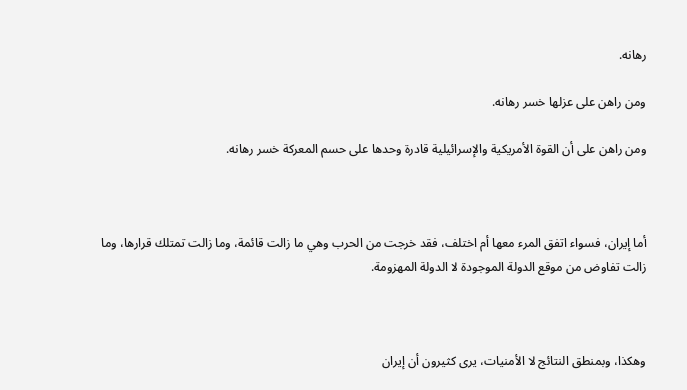رهانه.

ومن راهن على عزلها خسر رهانه.

ومن راهن على أن القوة الأمريكية والإسرائيلية قادرة وحدها على حسم المعركة خسر رهانه.



أما إيران، فسواء اتفق المرء معها أم اختلف، فقد خرجت من الحرب وهي ما زالت قائمة، وما زالت تمتلك قرارها، وما زالت تفاوض من موقع الدولة الموجودة لا الدولة المهزومة.



وهكذا، وبمنطق النتائج لا الأمنيات، يرى كثيرون أن إيران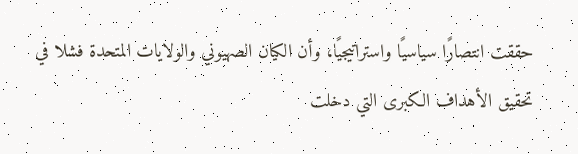حققت انتصارًا سياسيًا واستراتيجيًا، وأن الكيان الصهيوني والولايات المتحدة فشلا في تحقيق الأهداف الكبرى التي دخلت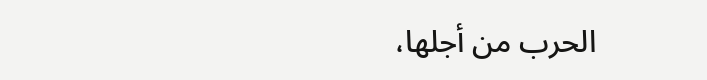الحرب من أجلها،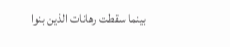بينما سقطت رهانات الذين بنوا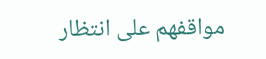مواقفهم على انتظار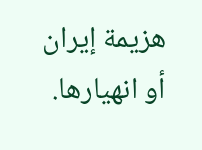هزيمة إيران أو انهيارها.